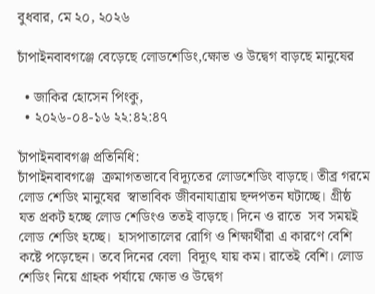বুধবার, মে ২০, ২০২৬

চাঁপাইনবাবগঞ্জে বেড়েছে লোডশেডিং,ক্ষোভ ও উদ্বেগ বাড়ছে মানুষের

  • জাকির হোসেন পিংকু,
  • ২০২৬-০৪-১৬ ২২:৪২:৪৭

চাঁপাইনবাবগঞ্জ প্রতিনিধি:
চাঁপাইনবাবগঞ্জে  ক্রমাগতভাবে বিদ্যূতের লোডশেডিং বাড়ছে। তীব্র গরমে লোড শেডিং মানুষের  স্বাভাবিক জীবনাযাত্রায় ছন্দপতন ঘটাচ্ছে। গ্রীষ্ঠ যত প্রকট হচ্ছে লোড শেডিংও ততই বাড়ছে। দিনে ও রাতে  সব সময়ই লোড শেডিং হচ্ছে।  হাসপাতালের রোগি ও শিক্ষার্থীরা এ কারণে বেশি কষ্টে পড়েছেন। তবে দিনের বেলা  বিদ্যূৎ যায় কম। রাতেই বেশি। লোড শেডিং নিয়ে গ্রাহক পর্যায়ে ক্ষোভ ও উদ্বেগ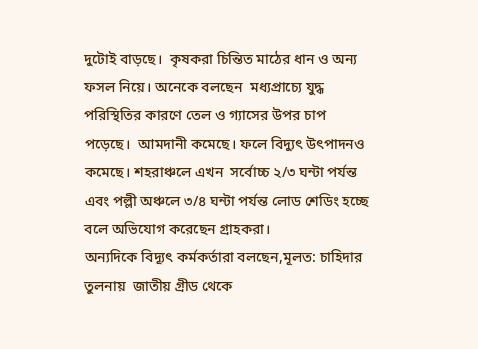দুটোই বাড়ছে।  কৃষকরা চিন্তিত মাঠের ধান ও অন্য ফসল নিয়ে। অনেকে বলছেন  মধ্যপ্রাচ্যে যুদ্ধ পরিস্থিতির কারণে তেল ও গ্যাসের উপর চাপ পড়েছে।  আমদানী কমেছে। ফলে বিদ্যুৎ উৎপাদনও কমেছে। শহরাঞ্চলে এখন  সর্বোচ্চ ২/৩ ঘন্টা পর্যন্ত এবং পল্লী অঞ্চলে ৩/৪ ঘন্টা পর্যন্ত লোড শেডিং হচ্ছে বলে অভিযোগ করেছেন গ্রাহকরা।
অন্যদিকে বিদ্যূৎ কর্মকর্তারা বলছেন,মূলত: চাহিদার তুলনায়  জাতীয় গ্রীড থেকে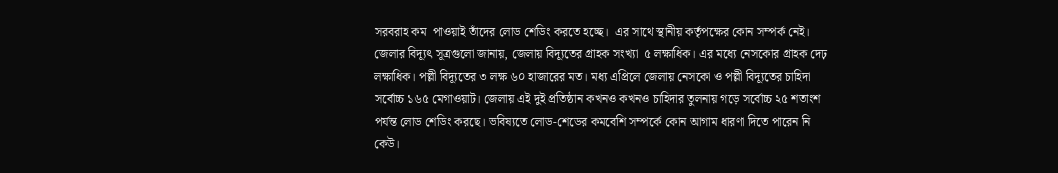সরবরাহ কম  পাওয়াই তাঁদের লোড শেডিং করতে হচ্ছে।  এর সাথে স্থানীয় কর্তৃপক্ষের কোন সম্পর্ক নেই।
জেলার বিদ্যূৎ সূত্রগুলো জানায়, জেলায় বিদ্যূতের গ্রাহক সংখ্যা  ৫ লক্ষাধিক। এর মধ্যে নেসকোর গ্রাহক দেঢ় লক্ষাধিক। পল্লী বিদ্যূতের ৩ লক্ষ ৬০ হাজারের মত। মধ্য এপ্রিলে জেলায় নেসকো ও পল্লী বিদ্যূতের চাহিদা  সর্বোচ্চ ১৬৫ মেগাওয়াট। জেলায় এই দুই প্রতিষ্ঠান কখনও কখনও চাহিদার তুলনায় গড়ে সর্বোচ্চ ২৫ শতাংশ পর্যন্ত লোড শেডিং করছে। ভবিষ্যতে লোড-শেডের কমবেশি সম্পর্কে কোন আগাম ধারণা দিতে পারেন নি  কেউ।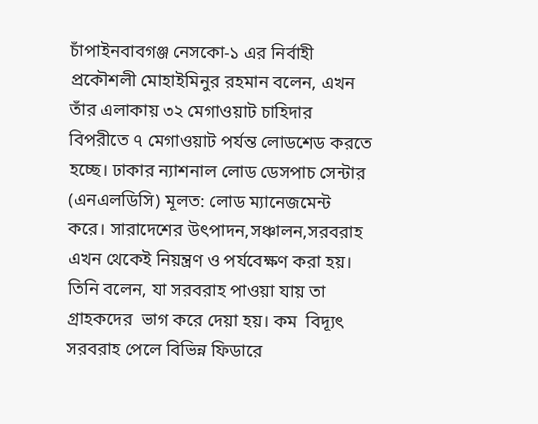চাঁপাইনবাবগঞ্জ নেসকো-১ এর নির্বাহী প্রকৌশলী মোহাইমিনুর রহমান বলেন, এখন তাঁর এলাকায় ৩২ মেগাওয়াট চাহিদার বিপরীতে ৭ মেগাওয়াট পর্যন্ত লোডশেড করতে হচ্ছে। ঢাকার ন্যাশনাল লোড ডেসপাচ সেন্টার (এনএলডিসি) মূলত: লোড ম্যানেজমেন্ট করে। সারাদেশের উৎপাদন,সঞ্চালন,সরবরাহ এখন থেকেই নিয়ন্ত্রণ ও পর্যবেক্ষণ করা হয়। তিনি বলেন, যা সরবরাহ পাওয়া যায় তা  গ্রাহকদের  ভাগ করে দেয়া হয়। কম  বিদ্যূৎ সরবরাহ পেলে বিভিন্ন ফিডারে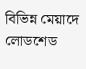বিভিন্ন মেয়াদে লোডশেড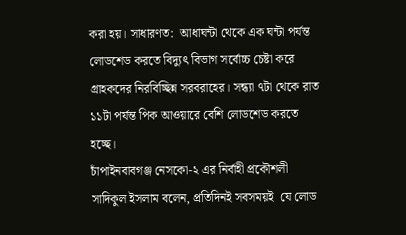করা হয়। সাধারণত:  আধাঘন্টা থেকে এক ঘন্টা পর্যন্ত লোডশেড করতে বিদ্যুৎ বিভাগ সর্বোচ্চ চেষ্টা করে গ্রাহকদের নিরবিচ্ছিন্ন সরবরাহের। সন্ধ্যা ৭টা থেকে রাত ১১টা পর্যন্ত পিক আওয়ারে বেশি লোডশেড করতে হচ্ছে।
চাঁপাইনবাবগঞ্জ নেসকো-২ এর নির্বাহী প্রকৌশলী সাদিকুল ইসলাম বলেন, প্রতিদিনই সবসময়ই  যে লোড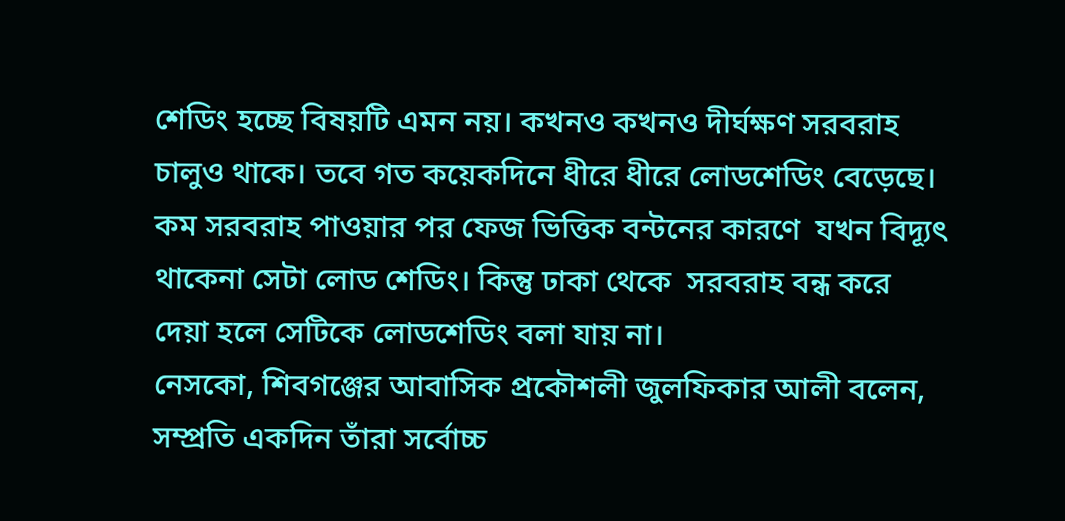শেডিং হচ্ছে বিষয়টি এমন নয়। কখনও কখনও দীর্ঘক্ষণ সরবরাহ চালুও থাকে। তবে গত কয়েকদিনে ধীরে ধীরে লোডশেডিং বেড়েছে। কম সরবরাহ পাওয়ার পর ফেজ ভিত্তিক বন্টনের কারণে  যখন বিদ্যূৎ থাকেনা সেটা লোড শেডিং। কিন্তু ঢাকা থেকে  সরবরাহ বন্ধ করে দেয়া হলে সেটিকে লোডশেডিং বলা যায় না।
নেসকো, শিবগঞ্জের আবাসিক প্রকৌশলী জুলফিকার আলী বলেন, সম্প্রতি একদিন তাঁরা সর্বোচ্চ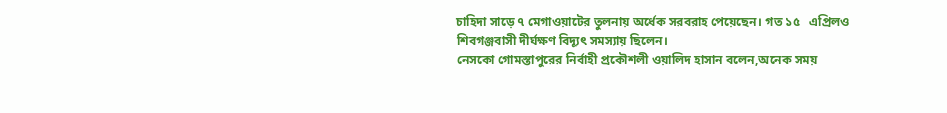চাহিদা সাড়ে ৭ মেগাওয়াটের তুলনায় অর্ধেক সরবরাহ পেয়েছেন। গত ১৫   এপ্রিলও শিবগঞ্জবাসী দীর্ঘক্ষণ বিদ্যূৎ সমস্যায় ছিলেন।
নেসকো গোমস্তাপুরের নির্বাহী প্রকৌশলী ওয়ালিদ হাসান বলেন,অনেক সময়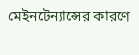মেইনটেন্যান্সের কারণে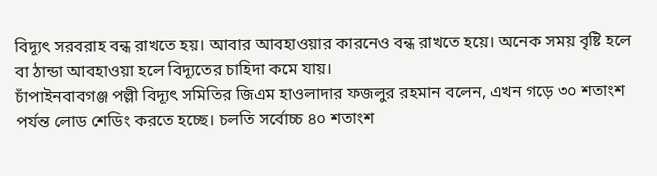বিদ্যূৎ সরবরাহ বন্ধ রাখতে হয়। আবার আবহাওয়ার কারনেও বন্ধ রাখতে হয়ে। অনেক সময় বৃষ্টি হলে বা ঠান্ডা আবহাওয়া হলে বিদ্যূতের চাহিদা কমে যায়।
চাঁপাইনবাবগঞ্জ পল্লী বিদ্যূৎ সমিতির জিএম হাওলাদার ফজলুর রহমান বলেন, এখন গড়ে ৩০ শতাংশ পর্যন্ত লোড শেডিং করতে হচ্ছে। চলতি সর্বোচ্চ ৪০ শতাংশ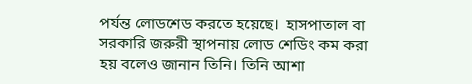পর্যন্ত লোডশেড করতে হয়েছে।  হাসপাতাল বা সরকারি জরুরী স্থাপনায় লোড শেডিং কম করা হয় বলেও জানান তিনি। তিনি আশা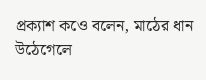প্রক্যাশ কওে বলেন, মাঠের ধান উঠেগেলে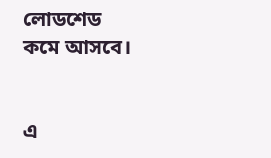লোডশেড কমে আসবে।


এ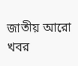জাতীয় আরো খবর